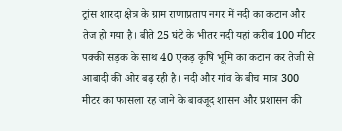ट्रांस शारदा क्षेत्र के ग्राम राणाप्रताप नगर में नदी का कटान और तेज हो गया है। बीते 25 घंटे के भीतर नदी यहां करीब 100 मीटर पक्की सड़क के साथ 40 एकड़ कृषि भूमि का कटान कर तेजी से आबादी की ओर बढ़ रही है। नदी और गांव के बीच मात्र 300 मीटर का फासला रह जाने के बावजूद शासन और प्रशासन की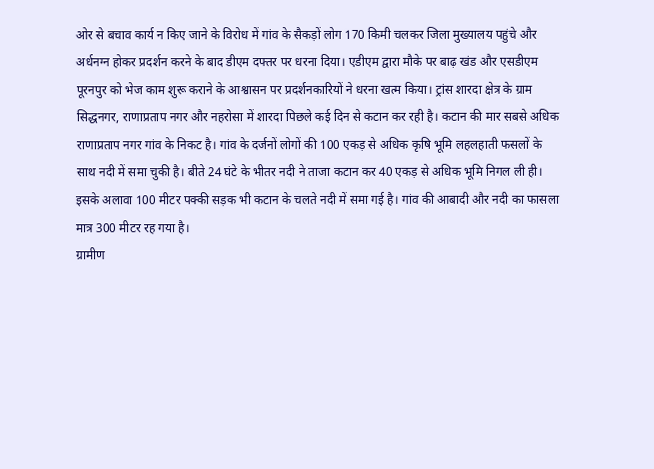ओर से बचाव कार्य न किए जाने के विरोध में गांव के सैकड़ों लोग 170 किमी चलकर जिला मुख्यालय पहुंचे और अर्धनग्न होकर प्रदर्शन करने के बाद डीएम दफ्तर पर धरना दिया। एडीएम द्वारा मौके पर बाढ़ खंड और एसडीएम पूरनपुर को भेज काम शुरू कराने के आश्वासन पर प्रदर्शनकारियों ने धरना खत्म किया। ट्रांस शारदा क्षेत्र के ग्राम सिद्धनगर, राणाप्रताप नगर और नहरोसा में शारदा पिछले कई दिन से कटान कर रही है। कटान की मार सबसे अधिक राणाप्रताप नगर गांव के निकट है। गांव के दर्जनों लोगों की 100 एकड़ से अधिक कृषि भूमि लहलहाती फसलों के साथ नदी में समा चुकी है। बीते 24 घंटे के भीतर नदी ने ताजा कटान कर 40 एकड़ से अधिक भूमि निगल ली ही। इसके अलावा 100 मीटर पक्की सड़क भी कटान के चलते नदी में समा गई है। गांव की आबादी और नदी का फासला मात्र 300 मीटर रह गया है।
ग्रामीण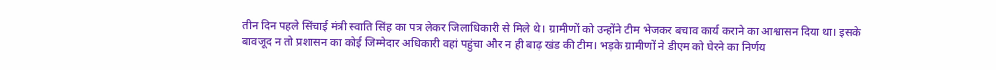तीन दिन पहले सिंचाई मंत्री स्वाति सिंह का पत्र लेकर जिलाधिकारी से मिले थे। ग्रामीणों को उन्होंने टीम भेजकर बचाव कार्य कराने का आश्वासन दिया था। इसके बावजूद न तो प्रशासन का कोई जिम्मेदार अधिकारी वहां पहुंचा और न ही बाढ़ खंड की टीम। भड़के ग्रामीणों ने डीएम को घेरने का निर्णय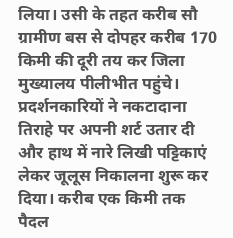लिया। उसी के तहत करीब सौ ग्रामीण बस से दोपहर करीब 170 किमी की दूरी तय कर जिला मुख्यालय पीलीभीत पहुंचे।
प्रदर्शनकारियों ने नकटादाना तिराहे पर अपनी शर्ट उतार दी और हाथ में नारे लिखी पट्टिकाएं लेकर जूलूस निकालना शुरू कर दिया। करीब एक किमी तक पैदल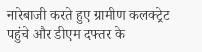नारेबाजी करते हुए ग्रामीण कलक्ट्रेट पहुंचे और डीएम दफ्तर के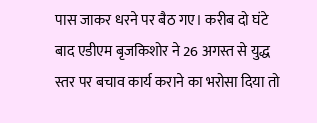पास जाकर धरने पर बैठ गए। करीब दो घंटे बाद एडीएम बृजकिशोर ने 26 अगस्त से युद्ध स्तर पर बचाव कार्य कराने का भरोसा दिया तो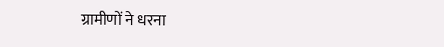ग्रामीणों ने धरना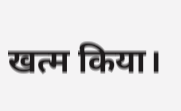खत्म किया।